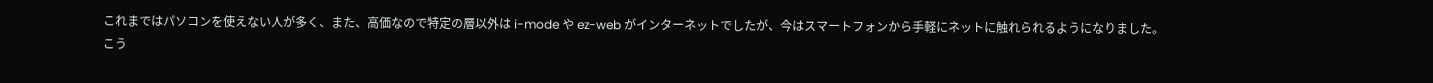これまではパソコンを使えない人が多く、また、高価なので特定の層以外は i-mode や ez-web がインターネットでしたが、今はスマートフォンから手軽にネットに触れられるようになりました。
こう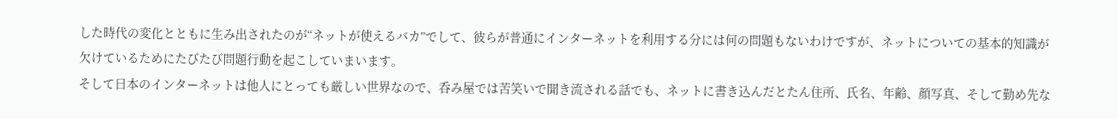した時代の変化とともに生み出されたのが“ネットが使えるバカ”でして、彼らが普通にインターネットを利用する分には何の問題もないわけですが、ネットについての基本的知識が欠けているためにたびたび問題行動を起こしていまいます。
そして日本のインターネットは他人にとっても厳しい世界なので、呑み屋では苦笑いで聞き流される話でも、ネットに書き込んだとたん住所、氏名、年齢、顔写真、そして勤め先な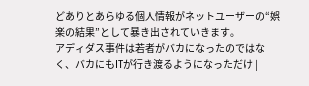どありとあらゆる個人情報がネットユーザーの“娯楽の結果”として暴き出されていきます。
アディダス事件は若者がバカになったのではなく、バカにもITが行き渡るようになっただけ |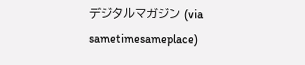デジタルマガジン (via sametimesameplace)